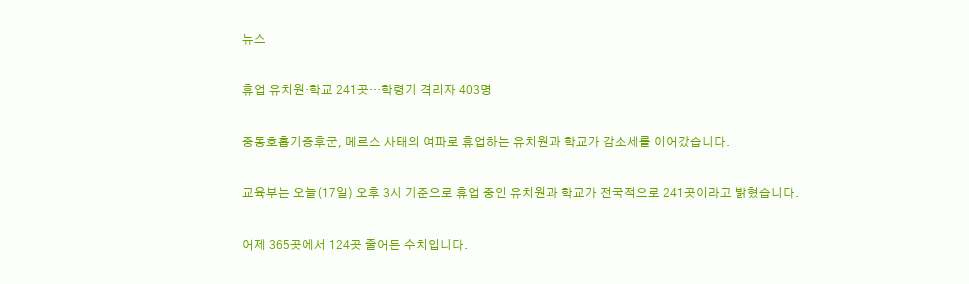뉴스

휴업 유치원·학교 241곳…학령기 격리자 403명

중동호흡기증후군, 메르스 사태의 여파로 휴업하는 유치원과 학교가 감소세를 이어갔습니다.

교육부는 오늘(17일) 오후 3시 기준으로 휴업 중인 유치원과 학교가 전국적으로 241곳이라고 밝혔습니다.

어제 365곳에서 124곳 줄어든 수치입니다.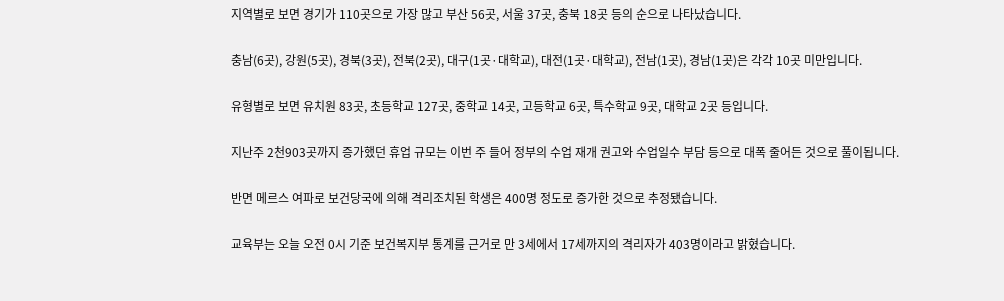지역별로 보면 경기가 110곳으로 가장 많고 부산 56곳, 서울 37곳, 충북 18곳 등의 순으로 나타났습니다.

충남(6곳), 강원(5곳), 경북(3곳), 전북(2곳), 대구(1곳·대학교), 대전(1곳·대학교), 전남(1곳), 경남(1곳)은 각각 10곳 미만입니다.

유형별로 보면 유치원 83곳, 초등학교 127곳, 중학교 14곳, 고등학교 6곳, 특수학교 9곳, 대학교 2곳 등입니다.

지난주 2천903곳까지 증가했던 휴업 규모는 이번 주 들어 정부의 수업 재개 권고와 수업일수 부담 등으로 대폭 줄어든 것으로 풀이됩니다.

반면 메르스 여파로 보건당국에 의해 격리조치된 학생은 400명 정도로 증가한 것으로 추정됐습니다.

교육부는 오늘 오전 0시 기준 보건복지부 통계를 근거로 만 3세에서 17세까지의 격리자가 403명이라고 밝혔습니다.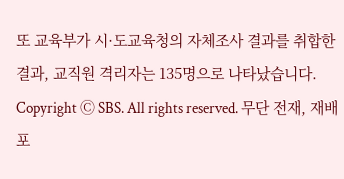또 교육부가 시·도교육청의 자체조사 결과를 취합한 결과, 교직원 격리자는 135명으로 나타났습니다.
Copyright Ⓒ SBS. All rights reserved. 무단 전재, 재배포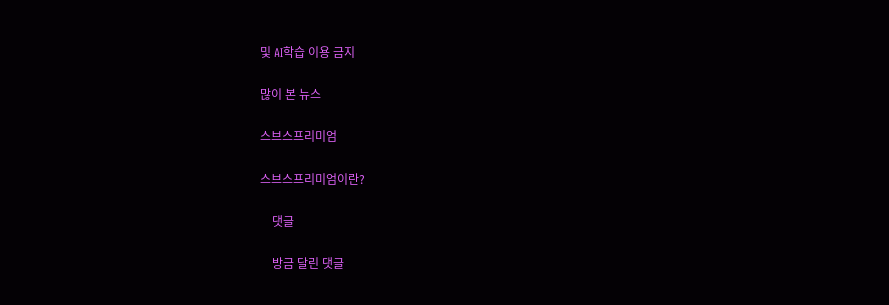및 AI학습 이용 금지

많이 본 뉴스

스브스프리미엄

스브스프리미엄이란?

    댓글

    방금 달린 댓글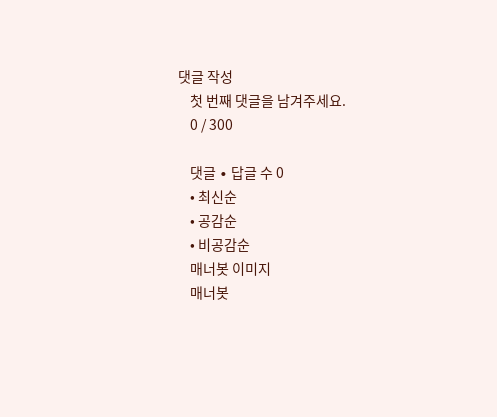댓글 작성
    첫 번째 댓글을 남겨주세요.
    0 / 300

    댓글 ∙ 답글 수 0
    • 최신순
    • 공감순
    • 비공감순
    매너봇 이미지
    매너봇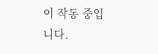이 작동 중입니다.